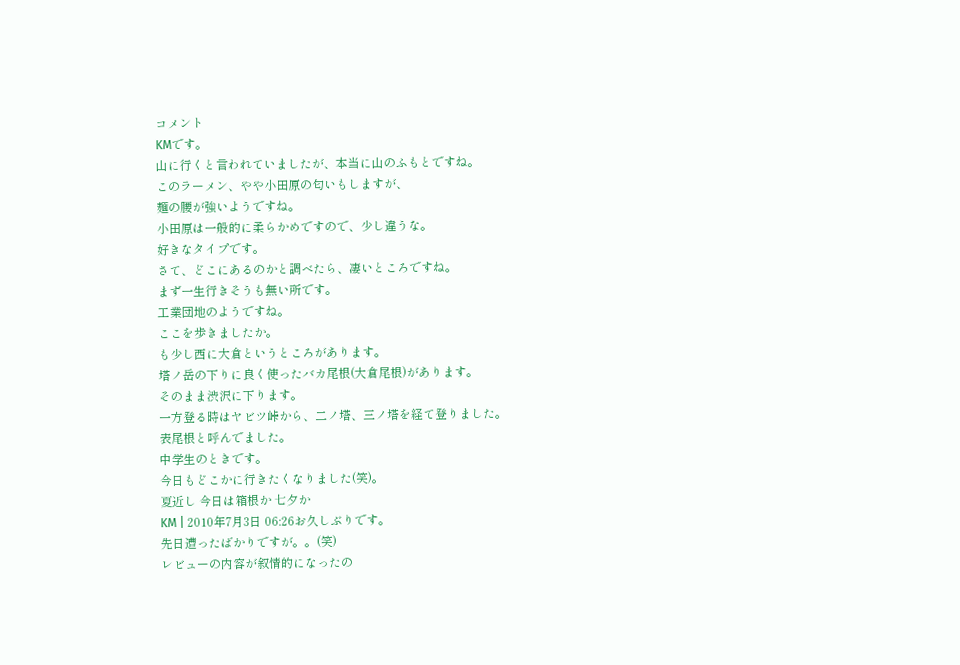コメント
KMです。
山に行くと言われていましたが、本当に山のふもとですね。
このラーメン、やや小田原の匂いもしますが、
麺の腰が強いようですね。
小田原は一般的に柔らかめですので、少し違うな。
好きなタイプです。
さて、どこにあるのかと調べたら、凄いところですね。
まず一生行きそうも無い所です。
工業団地のようですね。
ここを歩きましたか。
も少し西に大倉というところがあります。
塔ノ岳の下りに良く使ったバカ尾根(大倉尾根)があります。
そのまま渋沢に下ります。
一方登る時はヤビツ峠から、二ノ塔、三ノ塔を経て登りました。
表尾根と呼んでました。
中学生のときです。
今日もどこかに行きたくなりました(笑)。
夏近し 今日は箱根か 七夕か
KM | 2010年7月3日 06:26お久しぶりです。
先日遭ったばかりですが。。(笑)
レビューの内容が叙情的になったの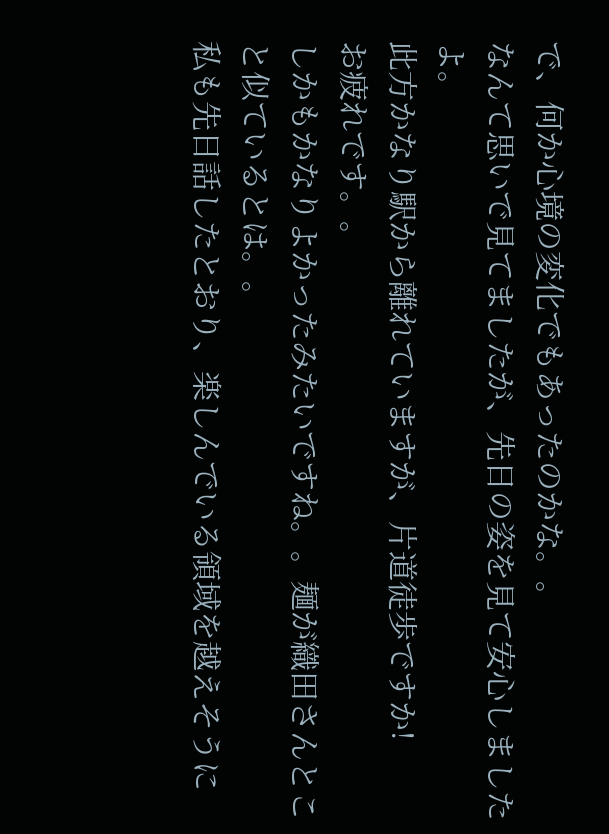で、何か心境の変化でもあったのかな。。
なんて思いで見てましたが、先日の姿を見て安心しましたよ。
此方かなり駅から離れていますが、片道徒歩ですか!
お疲れです。。
しかもかなりよかったみたいですね。。麺が織田さんとこと似ているとは。。
私も先日話したとおり、楽しんでいる領域を越えそうに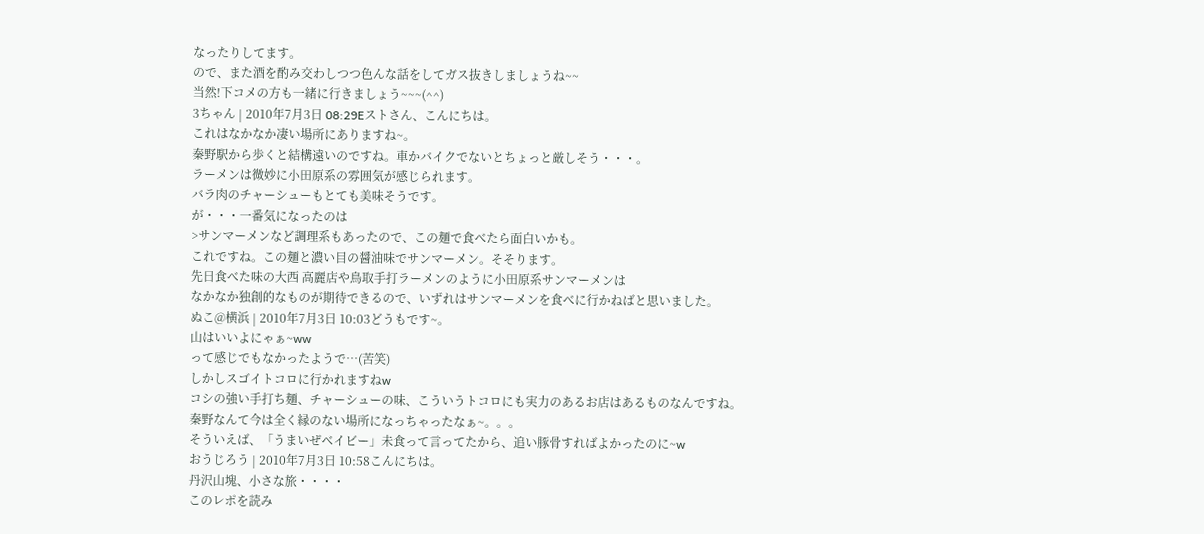なったりしてます。
ので、また酒を酌み交わしつつ色んな話をしてガス抜きしましょうね~~
当然!下コメの方も一緒に行きましょう~~~(^^)
3ちゃん | 2010年7月3日 08:29Eストさん、こんにちは。
これはなかなか凄い場所にありますね~。
秦野駅から歩くと結構遠いのですね。車かバイクでないとちょっと厳しそう・・・。
ラーメンは微妙に小田原系の雰囲気が感じられます。
バラ肉のチャーシューもとても美味そうです。
が・・・一番気になったのは
>サンマーメンなど調理系もあったので、この麺で食べたら面白いかも。
これですね。この麺と濃い目の醤油味でサンマーメン。そそります。
先日食べた味の大西 高麗店や鳥取手打ラーメンのように小田原系サンマーメンは
なかなか独創的なものが期待できるので、いずれはサンマーメンを食べに行かねばと思いました。
ぬこ@横浜 | 2010年7月3日 10:03どうもです~。
山はいいよにゃぁ~ww
って感じでもなかったようで…(苦笑)
しかしスゴイトコロに行かれますねw
コシの強い手打ち麺、チャーシューの味、こういうトコロにも実力のあるお店はあるものなんですね。
秦野なんて今は全く縁のない場所になっちゃったなぁ~。。。
そういえば、「うまいぜベイビー」未食って言ってたから、追い豚骨すればよかったのに~w
おうじろう | 2010年7月3日 10:58こんにちは。
丹沢山塊、小さな旅・・・・
このレポを読み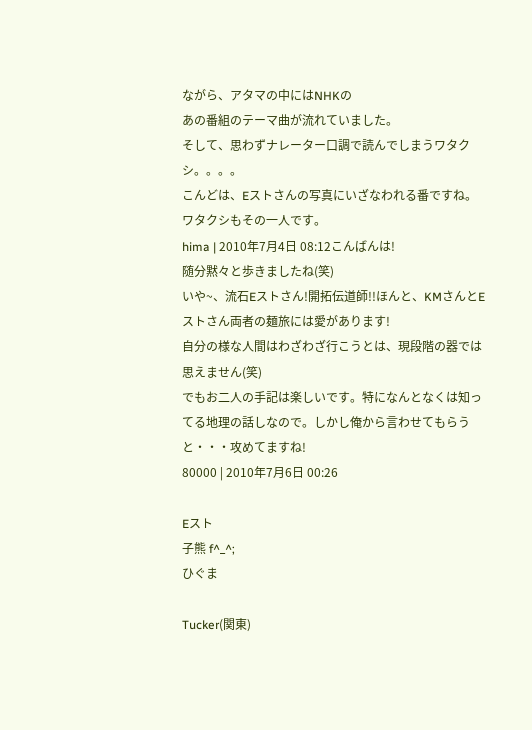ながら、アタマの中にはNHKの
あの番組のテーマ曲が流れていました。
そして、思わずナレーター口調で読んでしまうワタクシ。。。。
こんどは、Eストさんの写真にいざなわれる番ですね。
ワタクシもその一人です。
hima | 2010年7月4日 08:12こんばんは!
随分黙々と歩きましたね(笑)
いや~、流石Eストさん!開拓伝道師!!ほんと、KMさんとEストさん両者の麺旅には愛があります!
自分の様な人間はわざわざ行こうとは、現段階の器では思えません(笑)
でもお二人の手記は楽しいです。特になんとなくは知ってる地理の話しなので。しかし俺から言わせてもらうと・・・攻めてますね!
80000 | 2010年7月6日 00:26

Eスト
子熊 f^_^;
ひぐま

Tucker(関東)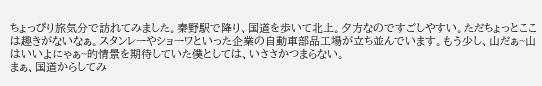ちょっぴり旅気分で訪れてみました。秦野駅で降り、国道を歩いて北上。夕方なのですごしやすい。ただちょっとここは趣きがないなぁ。スタンレーやショーワといった企業の自動車部品工場が立ち並んでいます。もう少し、山だぁ~山はいいよにゃぁ~的情景を期待していた僕としては、いささかつまらない。
まぁ、国道からしてみ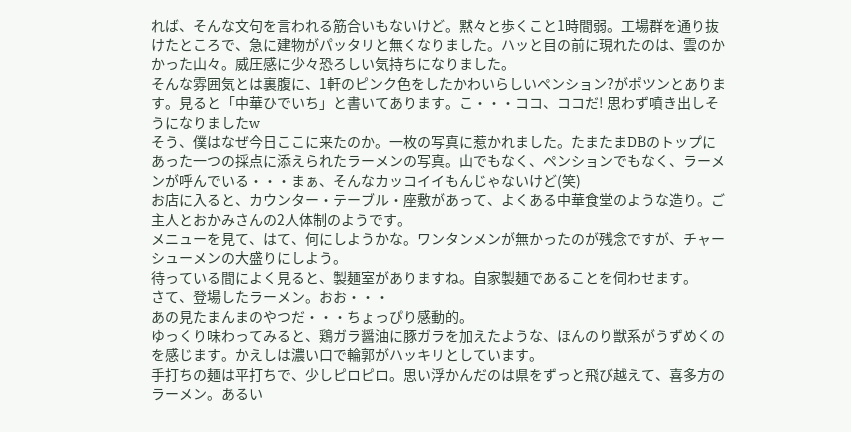れば、そんな文句を言われる筋合いもないけど。黙々と歩くこと1時間弱。工場群を通り抜けたところで、急に建物がパッタリと無くなりました。ハッと目の前に現れたのは、雲のかかった山々。威圧感に少々恐ろしい気持ちになりました。
そんな雰囲気とは裏腹に、1軒のピンク色をしたかわいらしいペンション?がポツンとあります。見ると「中華ひでいち」と書いてあります。こ・・・ココ、ココだ! 思わず噴き出しそうになりましたw
そう、僕はなぜ今日ここに来たのか。一枚の写真に惹かれました。たまたまDBのトップにあった一つの採点に添えられたラーメンの写真。山でもなく、ペンションでもなく、ラーメンが呼んでいる・・・まぁ、そんなカッコイイもんじゃないけど(笑)
お店に入ると、カウンター・テーブル・座敷があって、よくある中華食堂のような造り。ご主人とおかみさんの2人体制のようです。
メニューを見て、はて、何にしようかな。ワンタンメンが無かったのが残念ですが、チャーシューメンの大盛りにしよう。
待っている間によく見ると、製麺室がありますね。自家製麺であることを伺わせます。
さて、登場したラーメン。おお・・・
あの見たまんまのやつだ・・・ちょっぴり感動的。
ゆっくり味わってみると、鶏ガラ醤油に豚ガラを加えたような、ほんのり獣系がうずめくのを感じます。かえしは濃い口で輪郭がハッキリとしています。
手打ちの麺は平打ちで、少しピロピロ。思い浮かんだのは県をずっと飛び越えて、喜多方のラーメン。あるい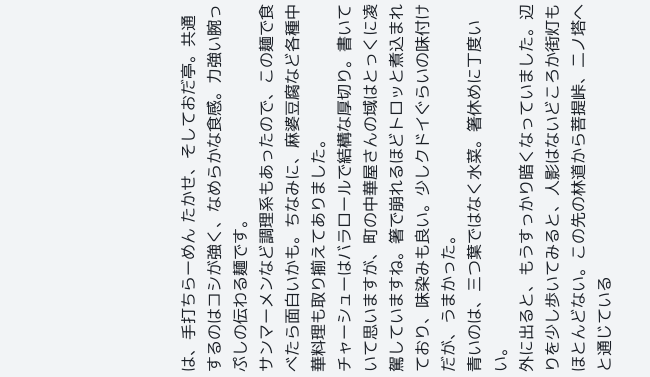は、手打ちらーめん たかせ、そしておだ亭。共通するのはコシが強く、なめらかな食感。力強い腕っぷしの伝わる麺です。
サンマーメンなど調理系もあったので、この麺で食べたら面白いかも。ちなみに、麻婆豆腐など各種中華料理も取り揃えてありました。
チャーシューはバラロールで結構な厚切り。書いていて思いますが、町の中華屋さんの域はとっくに凌駕していますね。箸で崩れるほどトロッと煮込まれており、味染みも良い。少しクドイぐらいの味付けだが、うまかった。
青いのは、三つ葉ではなく水菜。箸休めに丁度いい。
外に出ると、もうすっかり暗くなっていました。辺りを少し歩いてみると、人影はないどころか街灯もほとんどない。この先の林道から菩提峠、二ノ塔へと通じている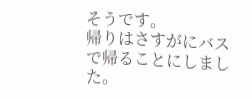そうです。
帰りはさすがにバスで帰ることにしました。